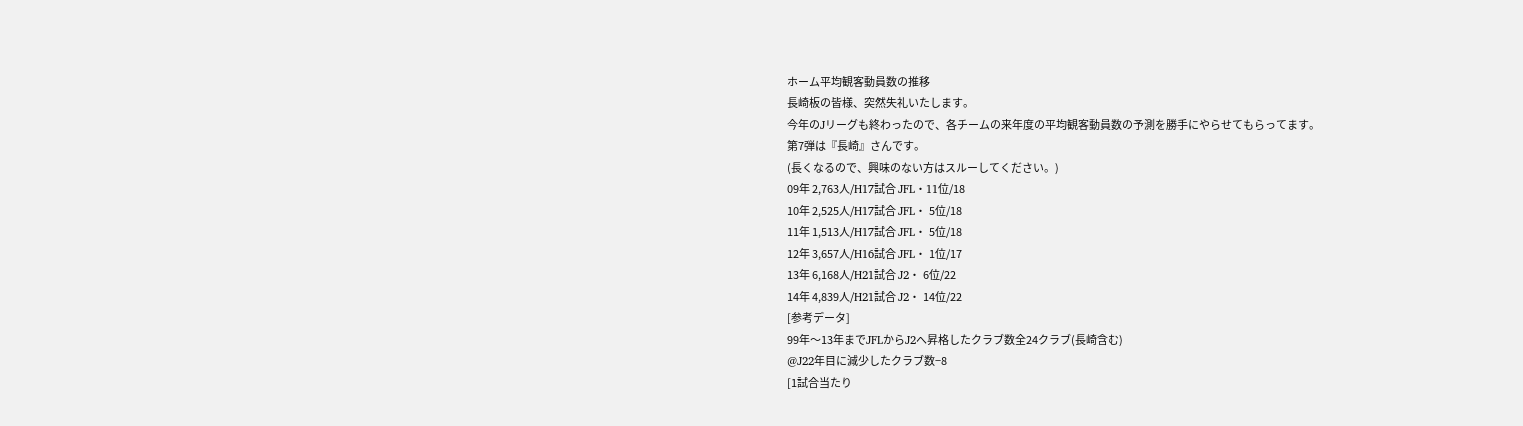ホーム平均観客動員数の推移
長崎板の皆様、突然失礼いたします。
今年のJリーグも終わったので、各チームの来年度の平均観客動員数の予測を勝手にやらせてもらってます。
第7弾は『長崎』さんです。
(長くなるので、興味のない方はスルーしてください。)
09年 2,763人/H17試合 JFL・11位/18
10年 2,525人/H17試合 JFL・ 5位/18
11年 1,513人/H17試合 JFL・ 5位/18
12年 3,657人/H16試合 JFL・ 1位/17
13年 6,168人/H21試合 J2・ 6位/22
14年 4,839人/H21試合 J2・ 14位/22
[参考データ]
99年〜13年までJFLからJ2へ昇格したクラブ数全24クラブ(長崎含む)
@J22年目に減少したクラブ数−8
[1試合当たり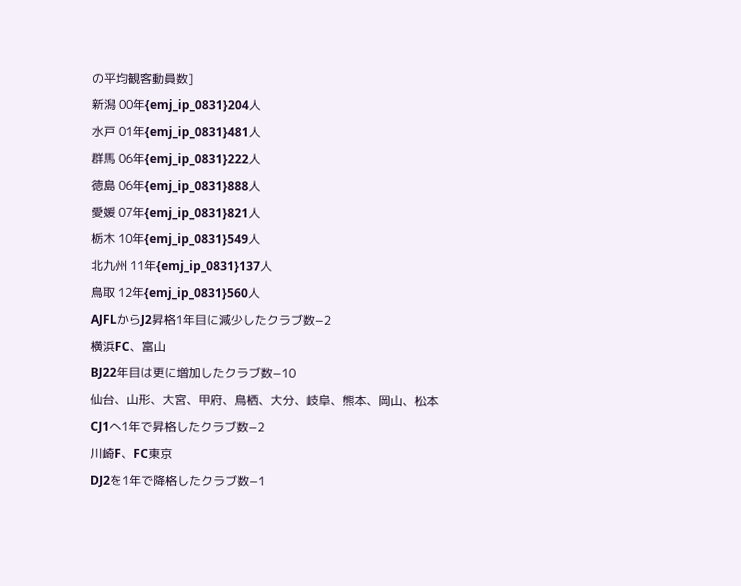の平均観客動員数]
新潟 00年{emj_ip_0831}204人
水戸 01年{emj_ip_0831}481人
群馬 06年{emj_ip_0831}222人
徳島 06年{emj_ip_0831}888人
愛媛 07年{emj_ip_0831}821人
栃木 10年{emj_ip_0831}549人
北九州 11年{emj_ip_0831}137人
鳥取 12年{emj_ip_0831}560人
AJFLからJ2昇格1年目に減少したクラブ数−2
横浜FC、富山
BJ22年目は更に増加したクラブ数−10
仙台、山形、大宮、甲府、鳥栖、大分、岐阜、熊本、岡山、松本
CJ1へ1年で昇格したクラブ数−2
川崎F、FC東京
DJ2を1年で降格したクラブ数−1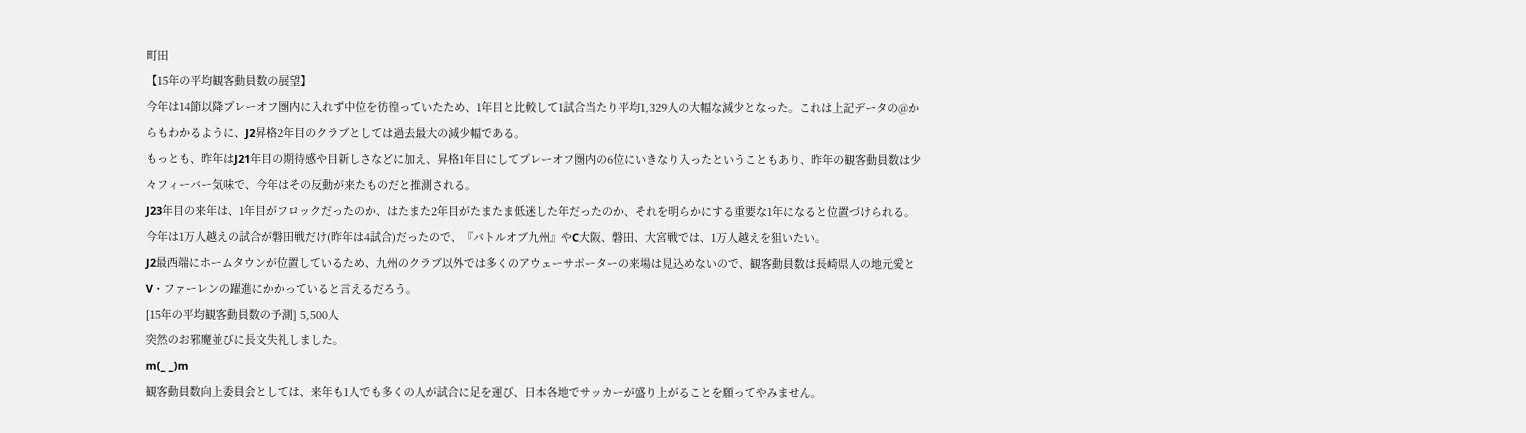町田
【15年の平均観客動員数の展望】
今年は14節以降プレーオフ圏内に入れず中位を彷徨っていたため、1年目と比較して1試合当たり平均1,329人の大幅な減少となった。これは上記データの@からもわかるように、J2昇格2年目のクラブとしては過去最大の減少幅である。
もっとも、昨年はJ21年目の期待感や目新しさなどに加え、昇格1年目にしてプレーオフ圏内の6位にいきなり入ったということもあり、昨年の観客動員数は少々フィーバー気味で、今年はその反動が来たものだと推測される。
J23年目の来年は、1年目がフロックだったのか、はたまた2年目がたまたま低迷した年だったのか、それを明らかにする重要な1年になると位置づけられる。
今年は1万人越えの試合が磐田戦だけ(昨年は4試合)だったので、『バトルオブ九州』やC大阪、磐田、大宮戦では、1万人越えを狙いたい。
J2最西端にホームタウンが位置しているため、九州のクラブ以外では多くのアウェーサポーターの来場は見込めないので、観客動員数は長崎県人の地元愛とV・ファーレンの躍進にかかっていると言えるだろう。
[15年の平均観客動員数の予測] 5,500人
突然のお邪魔並びに長文失礼しました。
m(_ _)m
観客動員数向上委員会としては、来年も1人でも多くの人が試合に足を運び、日本各地でサッカーが盛り上がることを願ってやみません。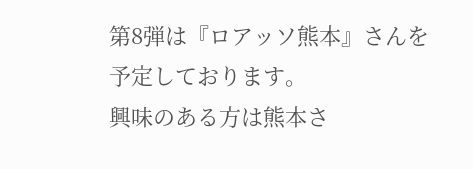第8弾は『ロアッソ熊本』さんを予定しております。
興味のある方は熊本さ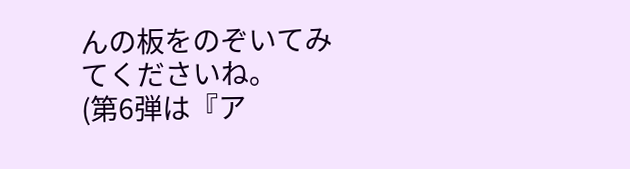んの板をのぞいてみてくださいね。
(第6弾は『ア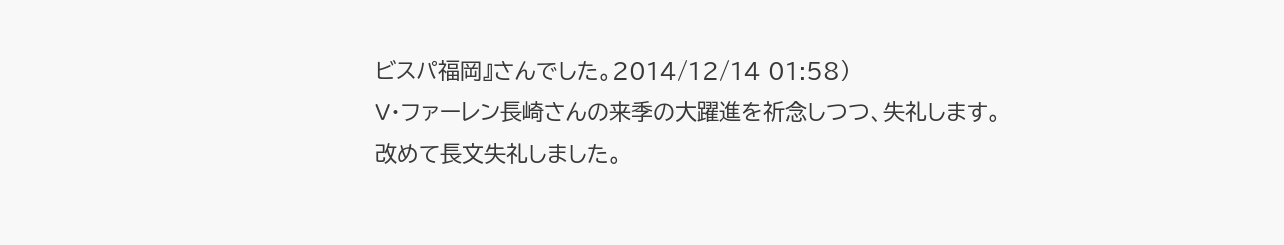ビスパ福岡』さんでした。2014/12/14 01:58)
V・ファーレン長崎さんの来季の大躍進を祈念しつつ、失礼します。
改めて長文失礼しました。